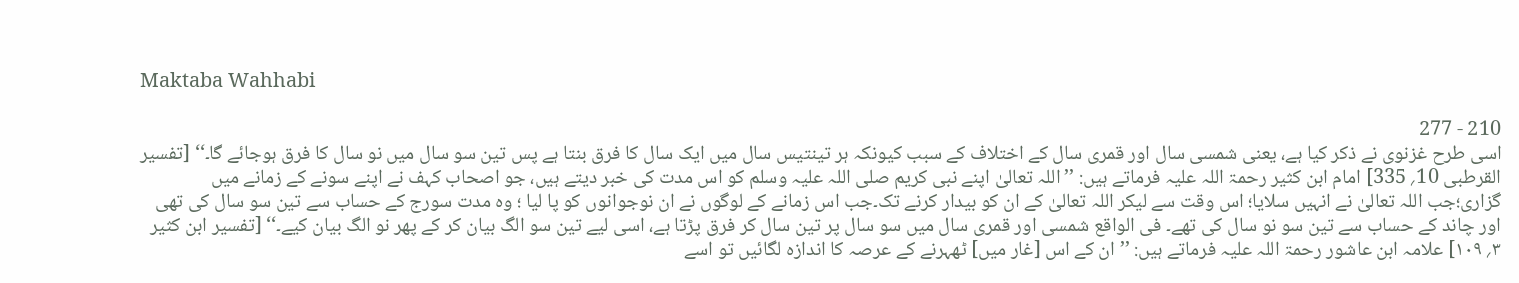Maktaba Wahhabi

210 - 277
اسی طرح غزنوی نے ذکر کیا ہے، یعنی شمسی سال اور قمری سال کے اختلاف کے سبب کیونکہ ہر تینتیس سال میں ایک سال کا فرق بنتا ہے پس تین سو سال میں نو سال کا فرق ہوجائے گا۔‘‘ [تفسیر القرطبی 10؍ 335] امام ابن کثیر رحمۃ اللہ علیہ فرماتے ہیں: ’’اللہ تعالیٰ اپنے نبی کریم صلی اللہ علیہ وسلم کو اس مدت کی خبر دیتے ہیں، جو اصحاب کہف نے اپنے سونے کے زمانے میں گزاری؛جب اللہ تعالیٰ نے انہیں سلایا؛ اس وقت سے لیکر اللہ تعالیٰ کے ان کو بیدار کرنے تک۔جب اس زمانے کے لوگوں نے ان نوجوانوں کو پا لیا ؛ وہ مدت سورج کے حساب سے تین سو سال کی تھی اور چاند کے حساب سے تین سو نو سال کی تھے۔ فی الواقع شمسی اور قمری سال میں سو سال پر تین سال کر فرق پڑتا ہے، اسی لیے تین سو الگ بیان کر کے پھر نو الگ بیان کیے۔‘‘ [تفسیر ابن کثیر ۳؍ ۱۰۹] علامہ ابن عاشور رحمۃ اللہ علیہ فرماتے ہیں: ’’ان کے اس [غار میں] ٹھہرنے کے عرصہ کا اندازہ لگائیں تو اسے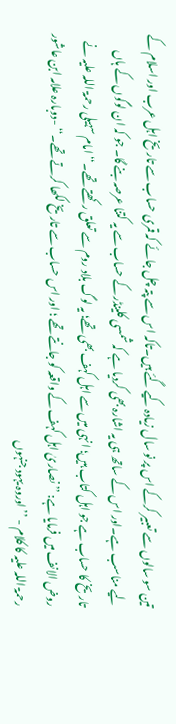تین سو سالوں سے تعبیر کرکے اس پر نو سال زیادہ کیے گئے ہیں۔تاکہ اس سے پتہ چل جائے کہ قمری حساب سے تاریخ اہل عرب اور اسلام کے لیے مناسب ہے۔اور اس کے ساتھ ہی یہ اشارہ بھی کردیا ہے کہ شمسی کلینڈر کے حساب سے یہ کتنا عرصہ بنے گا۔ جو کہ ان لوگوں کے ہاں تاریخ کا حساب ہے جو اہل کتاب ہیں؛ انہی میں سے اہل کہف بھی تھے؛ یہ لوگ بلاد روم سے تعلق رکھتے تھے۔‘‘ امام سہیلی رحمۃ اللہ علیہ نے روض الانف میں فرمایا ہے: ’’ نصاریٰ اہل کہف کے واقعہ کو جانتے تھے ؛ اور اس حساب سے تاریخ لکھا کرتے تھے۔‘‘ -دوبارہ علامہ ابن عاشور رحمۃ اللہ علیہ کا کلام - ’’اوروہ یہود جنہوں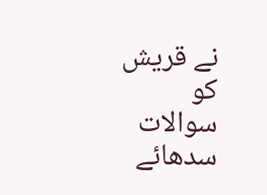نے قریش کو سوالات سدھائے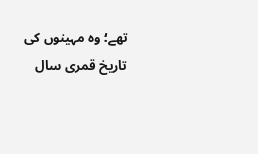تھے؛ وہ مہینوں کی تاریخ قمری سال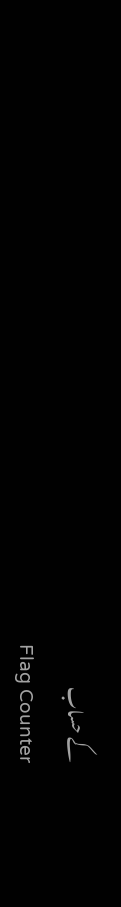کے حساب
Flag Counter